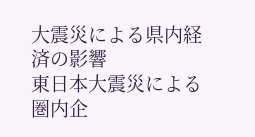大震災による県内経済の影響
東日本大震災による圏内企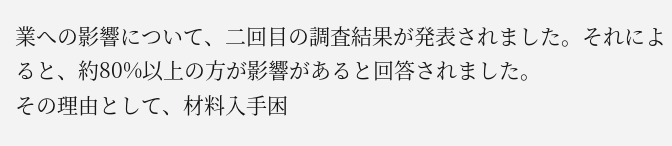業への影響について、二回目の調査結果が発表されました。それによると、約80%以上の方が影響があると回答されました。
その理由として、材料入手困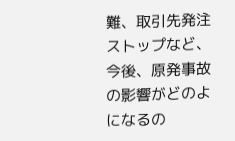難、取引先発注ストップなど、今後、原発事故の影響がどのよになるの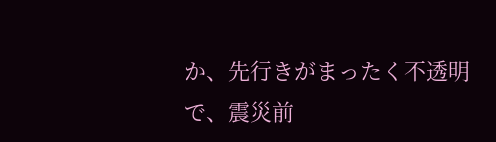か、先行きがまったく不透明で、震災前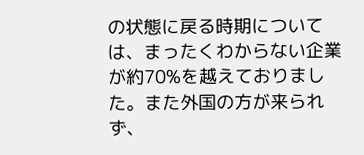の状態に戻る時期については、まったくわからない企業が約70%を越えておりました。また外国の方が来られず、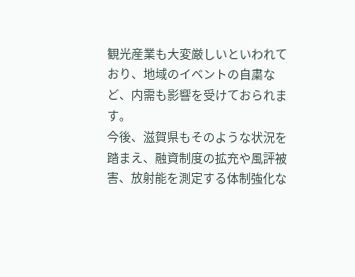観光産業も大変厳しいといわれており、地域のイベントの自粛など、内需も影響を受けておられます。
今後、滋賀県もそのような状況を踏まえ、融資制度の拡充や風評被害、放射能を測定する体制強化な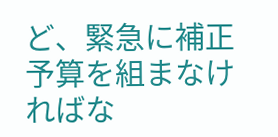ど、緊急に補正予算を組まなければな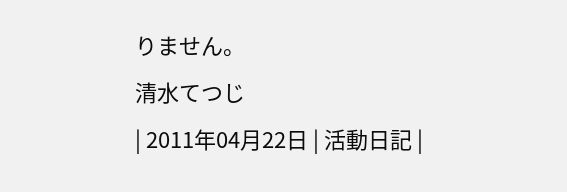りません。
清水てつじ
| 2011年04月22日 | 活動日記 |